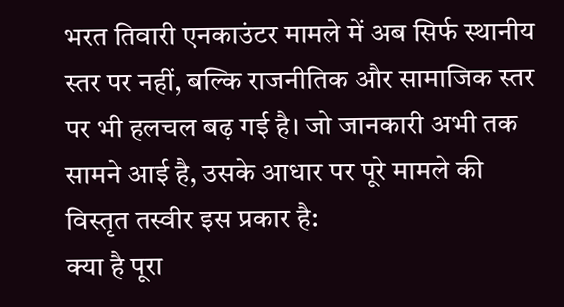भरत तिवारी एनकाउंटर मामले में अब सिर्फ स्थानीय स्तर पर नहीं, बल्कि राजनीतिक और सामाजिक स्तर पर भी हलचल बढ़ गई है। जो जानकारी अभी तक सामने आई है, उसके आधार पर पूरे मामले की विस्तृत तस्वीर इस प्रकार है:
क्या है पूरा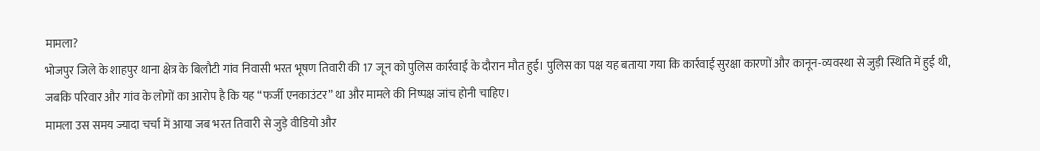मामला?
भोजपुर जिले के शाहपुर थाना क्षेत्र के बिलौटी गांव निवासी भरत भूषण तिवारी की 17 जून को पुलिस कार्रवाई के दौरान मौत हुई। पुलिस का पक्ष यह बताया गया कि कार्रवाई सुरक्षा कारणों और कानून-व्यवस्था से जुड़ी स्थिति में हुई थी, जबकि परिवार और गांव के लोगों का आरोप है कि यह “फर्जी एनकाउंटर” था और मामले की निष्पक्ष जांच होनी चाहिए।
मामला उस समय ज्यादा चर्चा में आया जब भरत तिवारी से जुड़े वीडियो और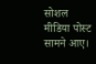सोशल मीडिया पोस्ट सामने आए।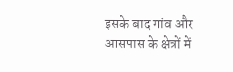इसके बाद गांव और आसपास के क्षेत्रों में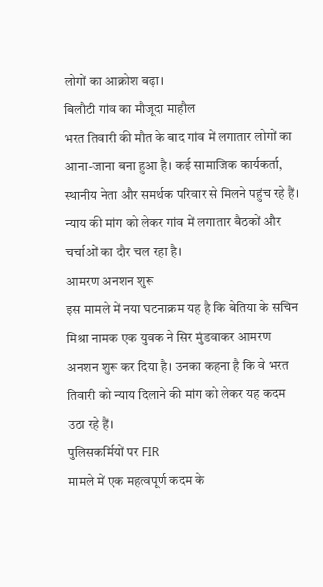लोगों का आक्रोश बढ़ा।
बिलौटी गांव का मौजूदा माहौल
भरत तिवारी की मौत के बाद गांव में लगातार लोगों का आना-जाना बना हुआ है। कई सामाजिक कार्यकर्ता, स्थानीय नेता और समर्थक परिवार से मिलने पहुंच रहे हैं। न्याय की मांग को लेकर गांव में लगातार बैठकों और चर्चाओं का दौर चल रहा है।
आमरण अनशन शुरू
इस मामले में नया घटनाक्रम यह है कि बेतिया के सचिन मिश्रा नामक एक युवक ने सिर मुंडवाकर आमरण अनशन शुरू कर दिया है। उनका कहना है कि वे भरत तिवारी को न्याय दिलाने की मांग को लेकर यह कदम उठा रहे हैं।
पुलिसकर्मियों पर FIR
मामले में एक महत्वपूर्ण कदम के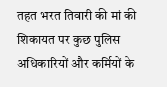तहत भरत तिवारी की मां की शिकायत पर कुछ पुलिस अधिकारियों और कर्मियों के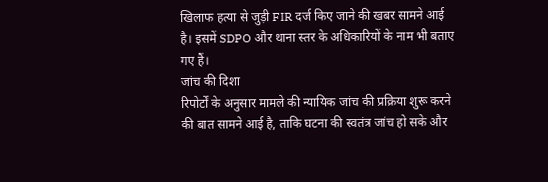खिलाफ हत्या से जुड़ी FIR दर्ज किए जाने की खबर सामने आई है। इसमें SDPO और थाना स्तर के अधिकारियों के नाम भी बताए गए हैं।
जांच की दिशा
रिपोर्टों के अनुसार मामले की न्यायिक जांच की प्रक्रिया शुरू करने की बात सामने आई है, ताकि घटना की स्वतंत्र जांच हो सके और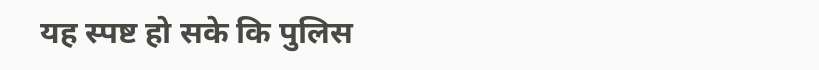यह स्पष्ट हो सके कि पुलिस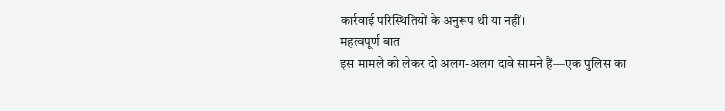कार्रवाई परिस्थितियों के अनुरूप थी या नहीं।
महत्वपूर्ण बात
इस मामले को लेकर दो अलग-अलग दावे सामने हैं—एक पुलिस का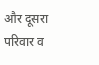और दूसरा परिवार व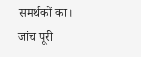समर्थकों का। जांच पूरी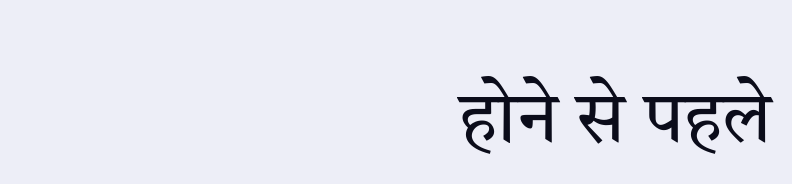होने से पहले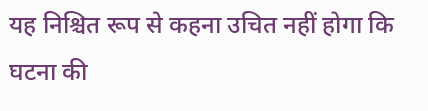यह निश्चित रूप से कहना उचित नहीं होगा कि घटना की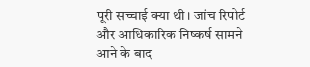पूरी सच्चाई क्या थी। जांच रिपोर्ट और आधिकारिक निष्कर्ष सामने आने के बाद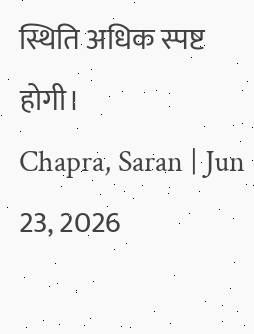स्थिति अधिक स्पष्ट होगी।
Chapra, Saran | Jun 23, 2026